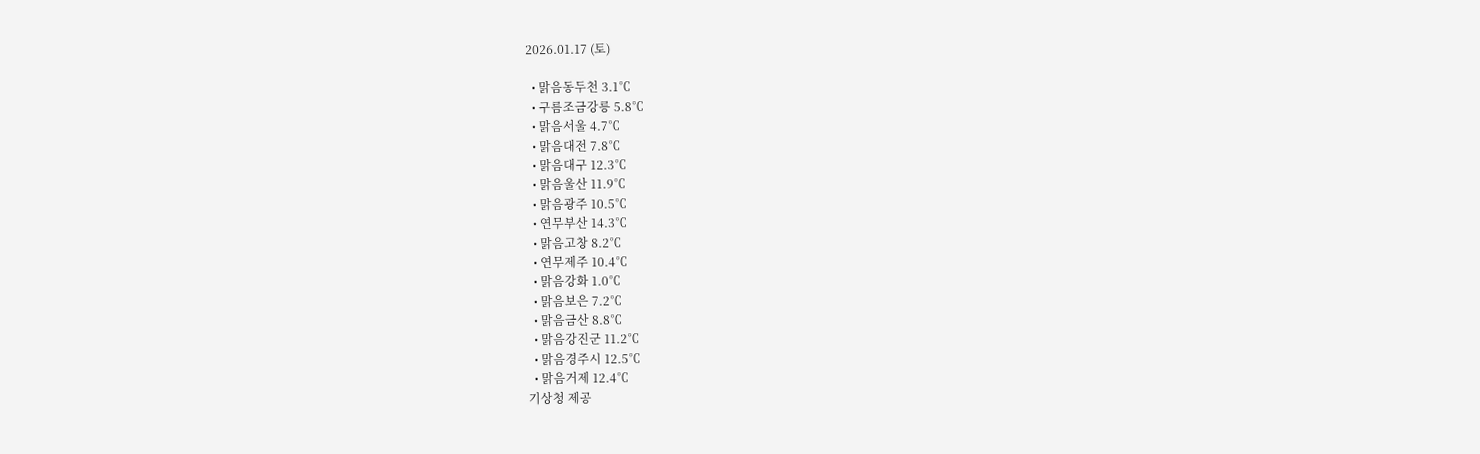2026.01.17 (토)

  • 맑음동두천 3.1℃
  • 구름조금강릉 5.8℃
  • 맑음서울 4.7℃
  • 맑음대전 7.8℃
  • 맑음대구 12.3℃
  • 맑음울산 11.9℃
  • 맑음광주 10.5℃
  • 연무부산 14.3℃
  • 맑음고창 8.2℃
  • 연무제주 10.4℃
  • 맑음강화 1.0℃
  • 맑음보은 7.2℃
  • 맑음금산 8.8℃
  • 맑음강진군 11.2℃
  • 맑음경주시 12.5℃
  • 맑음거제 12.4℃
기상청 제공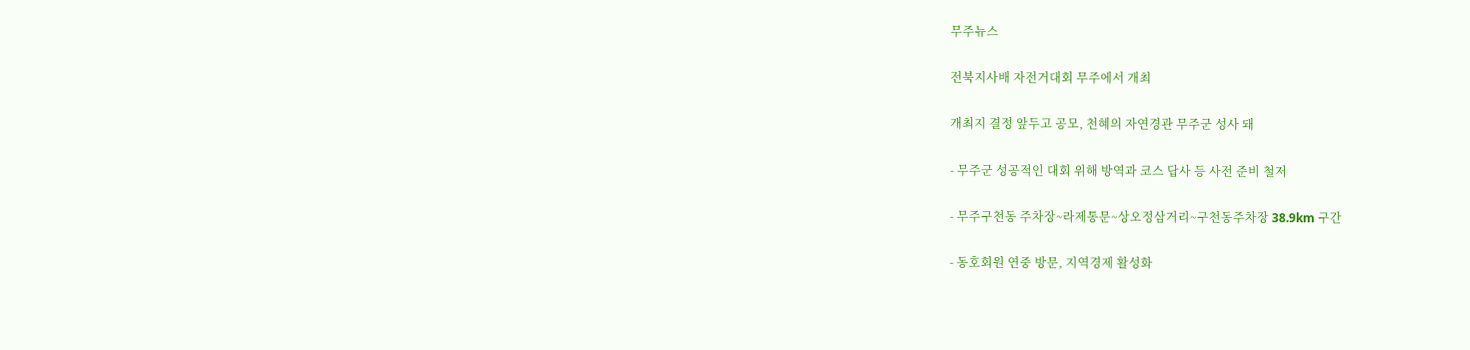무주뉴스

전북지사배 자전거대회 무주에서 개최

개최지 결정 앞두고 공모, 천혜의 자연경관 무주군 성사 돼

- 무주군 성공적인 대회 위해 방역과 코스 답사 등 사전 준비 철저

- 무주구천동 주차장~라제통문~상오정삼거리~구천동주차장 38.9km 구간

- 동호회원 연중 방문, 지역경제 활성화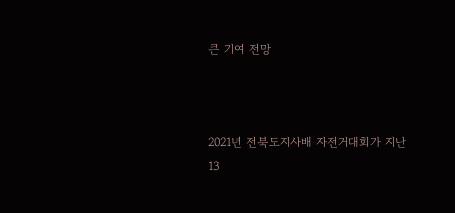큰 기여 전망



2021년 전북도지사배 자전거대회가 지난 13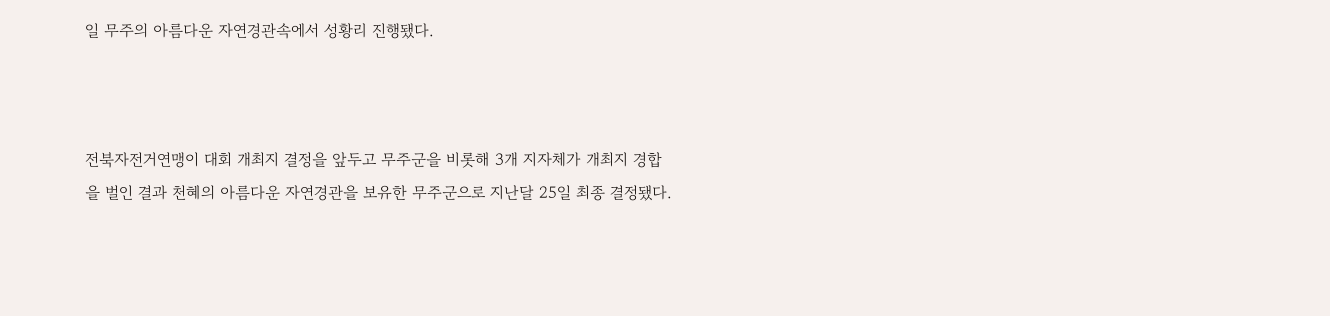일 무주의 아름다운 자연경관속에서 성황리 진행됐다.



전북자전거연맹이 대회 개최지 결정을 앞두고 무주군을 비롯해 3개 지자체가 개최지 경합을 벌인 결과 천혜의 아름다운 자연경관을 보유한 무주군으로 지난달 25일 최종 결정됐다.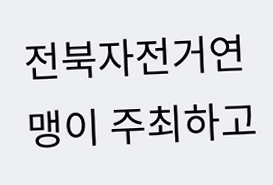전북자전거연맹이 주최하고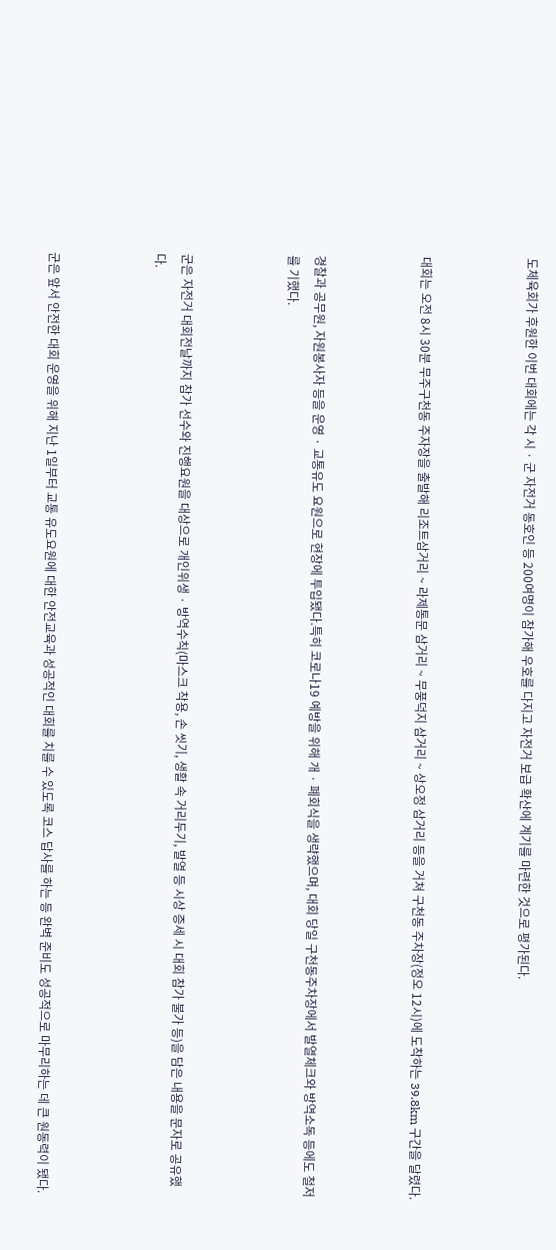도체육회가 후원한 이번 대회에는 각 시 · 군 자전거 동호인 등 200여명이 참가해 우호를 다지고 자전거 보급 확산에 계기를 마련한 것으로 평가된다.



대회는 오전 8시 30분 무주구천동 주자장을 출발해 리조트삼거리 ~ 라제통문 삼거리 ~ 무풍덕지 삼거리 ~ 상오정 삼거리 등을 거쳐 구천동 주차장(정오 12시)에 도착하는 39.8km 구간을 달렸다.



경찰과 공무원, 자원봉사자 등을 운영 · 교통유도 요원으로 현장에 투입됐다.특히 코로나19 예방을 위해 개 · 폐회식을 생략했으며, 대회 당일 구천동주차장에서 발열체크와 방역소독 등에도 철저를 기했다.



군은 자전거 대회전날까지 참가 선수와 진행요원을 대상으로 개인위생 · 방역수칙(마스크 착용, 손 씻기, 생활 속 거리두기, 발열 등 시상 증세 시 대회 참가 불가 등)을 담은 내용을 문자로 공유했다.



군은 앞서 안전한 대회 운영을 위해 지난 1일부터 교통 유도요원에 대한 안전교육과 성공적인 대회를 치를 수 있도록 코스 답사를 하는 등 완벽 준비도 성공적으로 마무리하는 데 큰 원동력이 됐다.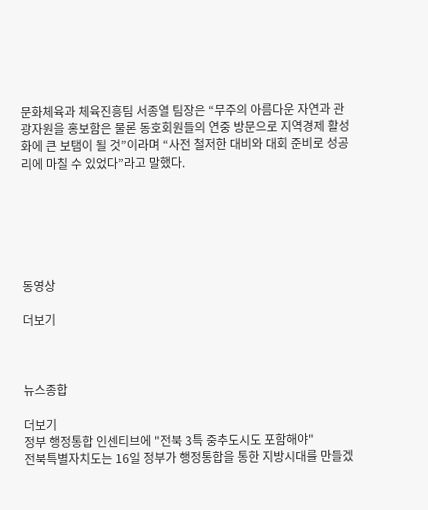문화체육과 체육진흥팀 서종열 팀장은 “무주의 아름다운 자연과 관광자원을 홍보함은 물론 동호회원들의 연중 방문으로 지역경제 활성화에 큰 보탬이 될 것”이라며 “사전 철저한 대비와 대회 준비로 성공리에 마칠 수 있었다”라고 말했다.






동영상

더보기



뉴스종합

더보기
정부 행정통합 인센티브에 "전북 3특 중추도시도 포함해야"
전북특별자치도는 16일 정부가 행정통합을 통한 지방시대를 만들겠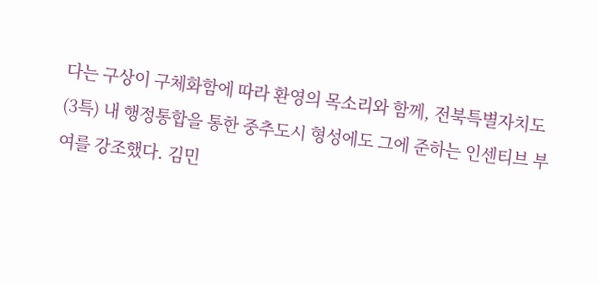다는 구상이 구체화함에 따라 환영의 목소리와 함께, 전북특별자치도(3특) 내 행정통합을 통한 중추도시 형성에도 그에 준하는 인센티브 부여를 강조했다. 김민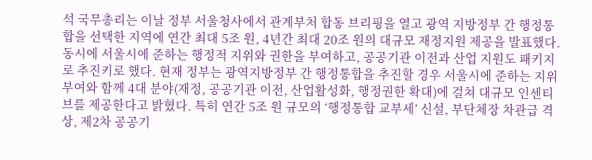석 국무총리는 이날 정부 서울청사에서 관계부처 합동 브리핑을 열고 광역 지방정부 간 행정통합을 선택한 지역에 연간 최대 5조 원, 4년간 최대 20조 원의 대규모 재정지원 제공을 발표했다. 동시에 서울시에 준하는 행정적 지위와 권한을 부여하고, 공공기관 이전과 산업 지원도 패키지로 추진키로 했다. 현재 정부는 광역지방정부 간 행정통합을 추진할 경우 서울시에 준하는 지위 부여와 함께 4대 분야(재정, 공공기관 이전, 산업활성화, 행정권한 확대)에 걸쳐 대규모 인센티브를 제공한다고 밝혔다. 특히 연간 5조 원 규모의 ‘행정통합 교부세’ 신설, 부단체장 차관급 격상, 제2차 공공기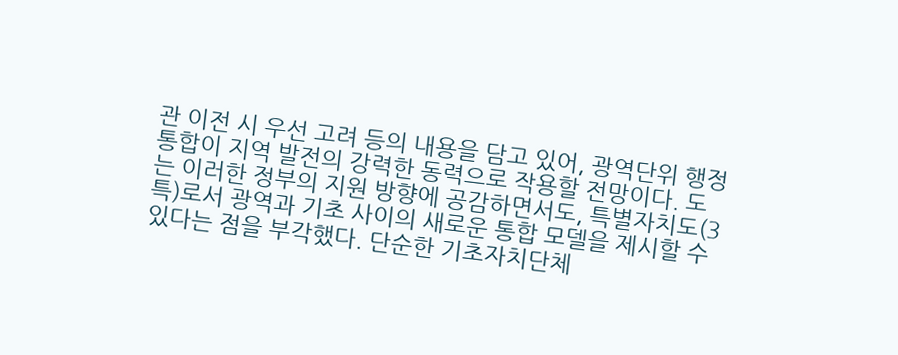관 이전 시 우선 고려 등의 내용을 담고 있어, 광역단위 행정통합이 지역 발전의 강력한 동력으로 작용할 전망이다. 도는 이러한 정부의 지원 방향에 공감하면서도, 특별자치도(3특)로서 광역과 기초 사이의 새로운 통합 모델을 제시할 수 있다는 점을 부각했다. 단순한 기초자치단체